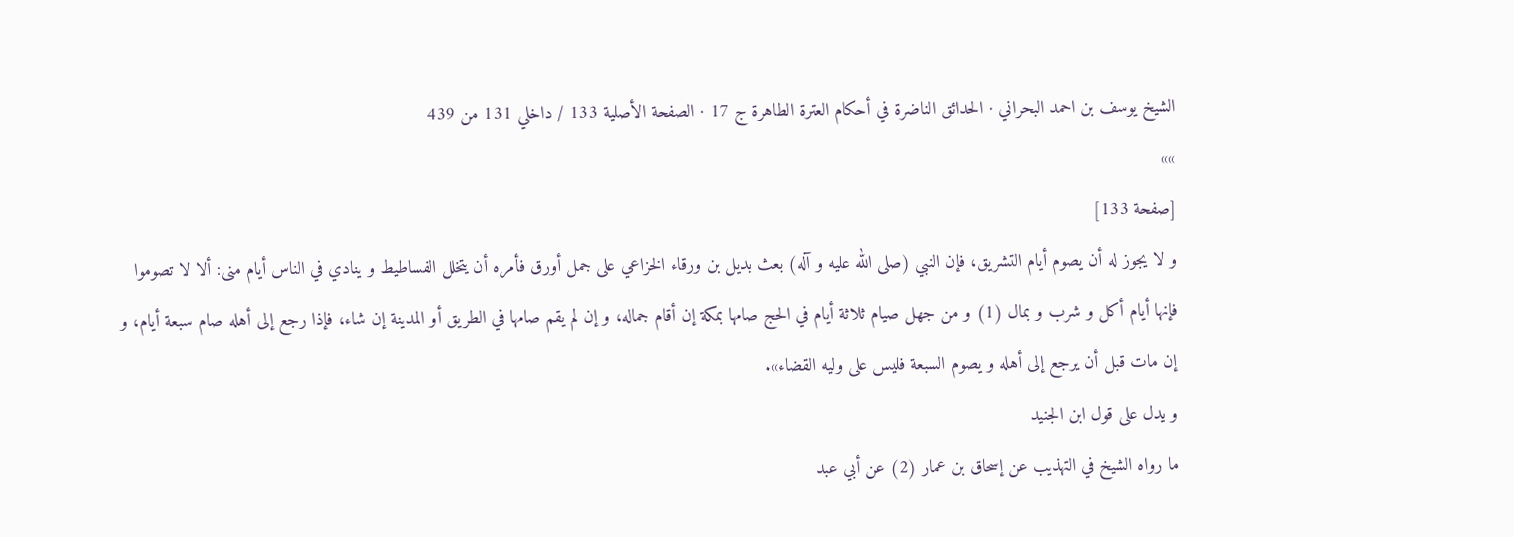الشيخ يوسف بن احمد البحراني · الحدائق الناضرة في أحكام العترة الطاهرة ج 17 · الصفحة الأصلية 133 / داخلي 131 من 439
»»
[صفحة 133]
و لا يجوز له أن يصوم أيام التشريق، فإن النبي (صلى الله عليه و آله) بعث بديل بن ورقاء الخزاعي على جمل أورق فأمره أن يتخلل الفساطيط و ينادي في الناس أيام منى: ألا لا تصوموا فإنها أيام أكل و شرب و بمال (1) و من جهل صيام ثلاثة أيام في الحج صامها بمكة إن أقام جماله، و إن لم يقم صامها في الطريق أو المدينة إن شاء، فإذا رجع إلى أهله صام سبعة أيام، و إن مات قبل أن يرجع إلى أهله و يصوم السبعة فليس على وليه القضاء».
و يدل على قول ابن الجنيد
ما رواه الشيخ في التهذيب عن إسحاق بن عمار (2) عن أبي عبد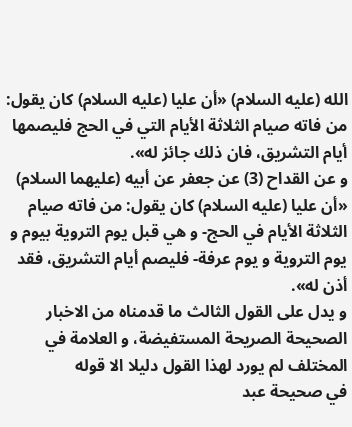الله (عليه السلام) «أن عليا (عليه السلام) كان يقول: من فاته صيام الثلاثة الأيام التي في الحج فليصمها أيام التشريق، فان ذلك جائز له».
و عن القداح (3) عن جعفر عن أبيه (عليهما السلام) «أن عليا (عليه السلام) كان يقول: من فاته صيام الثلاثة الأيام في الحج- و هي قبل يوم التروية بيوم و يوم التروية و يوم عرفة- فليصم أيام التشريق، فقد أذن له».
و يدل على القول الثالث ما قدمناه من الاخبار الصحيحة الصريحة المستفيضة، و العلامة في المختلف لم يورد لهذا القول دليلا الا قوله
في صحيحة عبد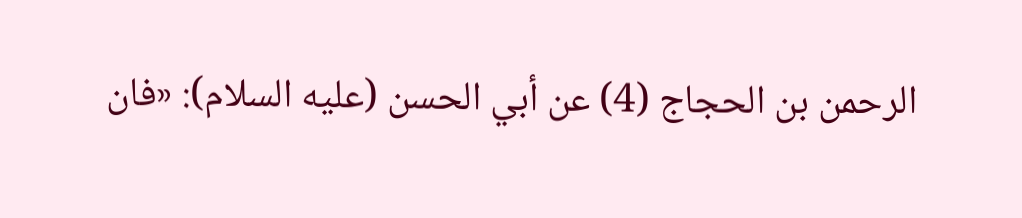الرحمن بن الحجاج (4) عن أبي الحسن (عليه السلام): «فان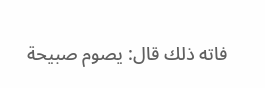فاته ذلك قال: يصوم صبيحة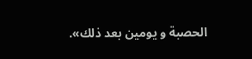الحصبة و يومين بعد ذلك».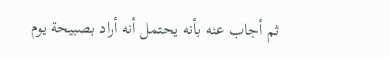ثم أجاب عنه بأنه يحتمل أنه أراد بصبيحة يوم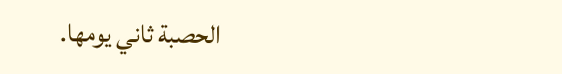الحصبة ثاني يومها.